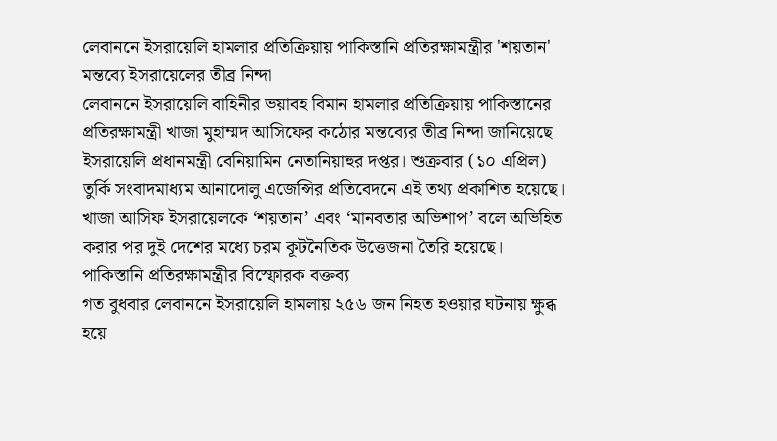লেবাননে ইসরায়েলি হামলার প্রতিক্রিয়ায় পাকিস্তানি প্রতিরক্ষামন্ত্রীর 'শয়তান' মন্তব্যে ইসরায়েলের তীব্র নিন্দা
লেবাননে ইসরায়েলি বাহিনীর ভয়াবহ বিমান হামলার প্রতিক্রিয়ায় পাকিস্তানের প্রতিরক্ষামন্ত্রী খাজা মুহাম্মদ আসিফের কঠোর মন্তব্যের তীব্র নিন্দা জানিয়েছে ইসরায়েলি প্রধানমন্ত্রী বেনিয়ামিন নেতানিয়াহুর দপ্তর। শুক্রবার (১০ এপ্রিল) তুর্কি সংবাদমাধ্যম আনাদোলু এজেন্সির প্রতিবেদনে এই তথ্য প্রকাশিত হয়েছে। খাজা আসিফ ইসরায়েলকে ‘শয়তান’ এবং ‘মানবতার অভিশাপ’ বলে অভিহিত করার পর দুই দেশের মধ্যে চরম কূটনৈতিক উত্তেজনা তৈরি হয়েছে।
পাকিস্তানি প্রতিরক্ষামন্ত্রীর বিস্ফোরক বক্তব্য
গত বুধবার লেবাননে ইসরায়েলি হামলায় ২৫৬ জন নিহত হওয়ার ঘটনায় ক্ষুব্ধ হয়ে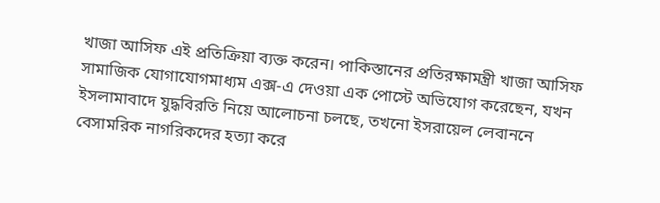খাজা আসিফ এই প্রতিক্রিয়া ব্যক্ত করেন। পাকিস্তানের প্রতিরক্ষামন্ত্রী খাজা আসিফ সামাজিক যোগাযোগমাধ্যম এক্স-এ দেওয়া এক পোস্টে অভিযোগ করেছেন, যখন ইসলামাবাদে যুদ্ধবিরতি নিয়ে আলোচনা চলছে, তখনো ইসরায়েল লেবাননে বেসামরিক নাগরিকদের হত্যা করে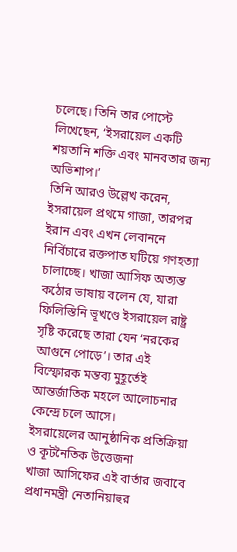চলেছে। তিনি তার পোস্টে লিখেছেন, ‘ইসরায়েল একটি শয়তানি শক্তি এবং মানবতার জন্য অভিশাপ।’
তিনি আরও উল্লেখ করেন, ইসরায়েল প্রথমে গাজা, তারপর ইরান এবং এখন লেবাননে নির্বিচারে রক্তপাত ঘটিয়ে গণহত্যা চালাচ্ছে। খাজা আসিফ অত্যন্ত কঠোর ভাষায় বলেন যে, যারা ফিলিস্তিনি ভূখণ্ডে ইসরায়েল রাষ্ট্র সৃষ্টি করেছে তারা যেন ‘নরকের আগুনে পোড়ে’। তার এই বিস্ফোরক মন্তব্য মুহূর্তেই আন্তর্জাতিক মহলে আলোচনার কেন্দ্রে চলে আসে।
ইসরায়েলের আনুষ্ঠানিক প্রতিক্রিয়া ও কূটনৈতিক উত্তেজনা
খাজা আসিফের এই বার্তার জবাবে প্রধানমন্ত্রী নেতানিয়াহুর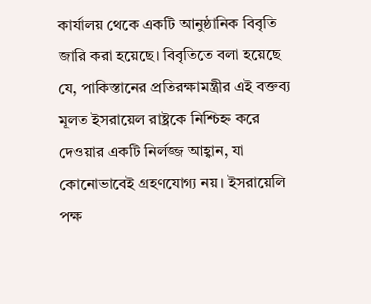কার্যালয় থেকে একটি আনুষ্ঠানিক বিবৃতি জারি করা হয়েছে। বিবৃতিতে বলা হয়েছে যে, পাকিস্তানের প্রতিরক্ষামন্ত্রীর এই বক্তব্য মূলত ইসরায়েল রাষ্ট্রকে নিশ্চিহ্ন করে দেওয়ার একটি নির্লজ্জ আহ্বান, যা কোনোভাবেই গ্রহণযোগ্য নয়। ইসরায়েলি পক্ষ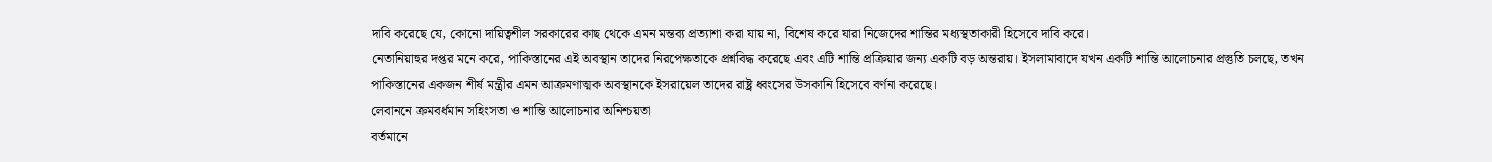দাবি করেছে যে, কোনো দায়িত্বশীল সরকারের কাছ থেকে এমন মন্তব্য প্রত্যাশা করা যায় না, বিশেষ করে যারা নিজেদের শান্তির মধ্যস্থতাকারী হিসেবে দাবি করে।
নেতানিয়াহুর দপ্তর মনে করে, পাকিস্তানের এই অবস্থান তাদের নিরপেক্ষতাকে প্রশ্নবিদ্ধ করেছে এবং এটি শান্তি প্রক্রিয়ার জন্য একটি বড় অন্তরায়। ইসলামাবাদে যখন একটি শান্তি আলোচনার প্রস্তুতি চলছে, তখন পাকিস্তানের একজন শীর্ষ মন্ত্রীর এমন আক্রমণাত্মক অবস্থানকে ইসরায়েল তাদের রাষ্ট্র ধ্বংসের উসকানি হিসেবে বর্ণনা করেছে।
লেবাননে ক্রমবর্ধমান সহিংসতা ও শান্তি আলোচনার অনিশ্চয়তা
বর্তমানে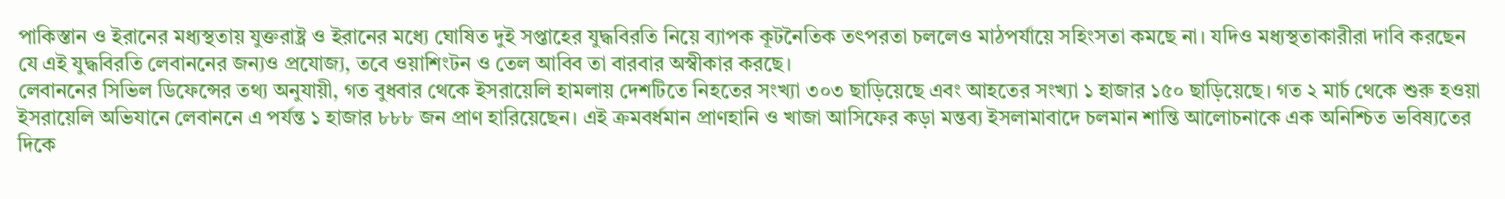পাকিস্তান ও ইরানের মধ্যস্থতায় যুক্তরাষ্ট্র ও ইরানের মধ্যে ঘোষিত দুই সপ্তাহের যুদ্ধবিরতি নিয়ে ব্যাপক কূটনৈতিক তৎপরতা চললেও মাঠপর্যায়ে সহিংসতা কমছে না। যদিও মধ্যস্থতাকারীরা দাবি করছেন যে এই যুদ্ধবিরতি লেবাননের জন্যও প্রযোজ্য, তবে ওয়াশিংটন ও তেল আবিব তা বারবার অস্বীকার করছে।
লেবাননের সিভিল ডিফেন্সের তথ্য অনুযায়ী, গত বুধবার থেকে ইসরায়েলি হামলায় দেশটিতে নিহতের সংখ্যা ৩০৩ ছাড়িয়েছে এবং আহতের সংখ্যা ১ হাজার ১৫০ ছাড়িয়েছে। গত ২ মার্চ থেকে শুরু হওয়া ইসরায়েলি অভিযানে লেবাননে এ পর্যন্ত ১ হাজার ৮৮৮ জন প্রাণ হারিয়েছেন। এই ক্রমবর্ধমান প্রাণহানি ও খাজা আসিফের কড়া মন্তব্য ইসলামাবাদে চলমান শান্তি আলোচনাকে এক অনিশ্চিত ভবিষ্যতের দিকে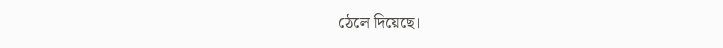ঠেলে দিয়েছে।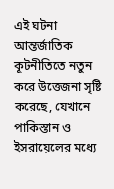এই ঘটনা আন্তর্জাতিক কূটনীতিতে নতুন করে উত্তেজনা সৃষ্টি করেছে, যেখানে পাকিস্তান ও ইসরায়েলের মধ্যে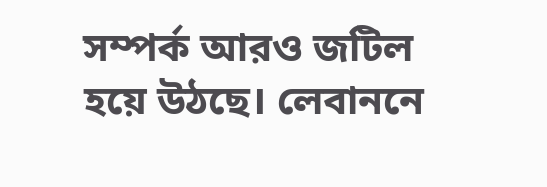সম্পর্ক আরও জটিল হয়ে উঠছে। লেবাননে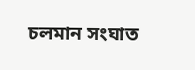চলমান সংঘাত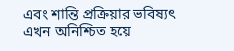এবং শান্তি প্রক্রিয়ার ভবিষ্যৎ এখন অনিশ্চিত হয়ে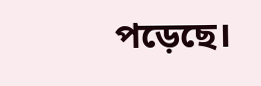পড়েছে।